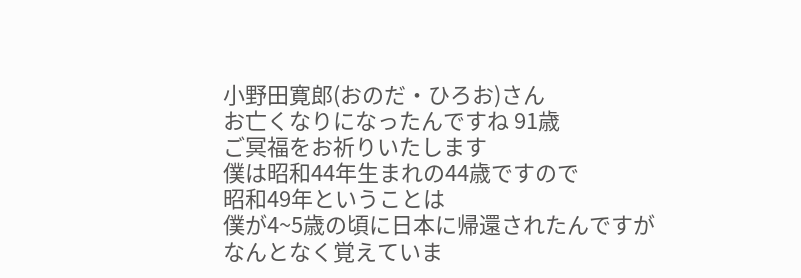小野田寛郎(おのだ・ひろお)さん
お亡くなりになったんですね 91歳
ご冥福をお祈りいたします
僕は昭和44年生まれの44歳ですので
昭和49年ということは
僕が4~5歳の頃に日本に帰還されたんですが
なんとなく覚えていま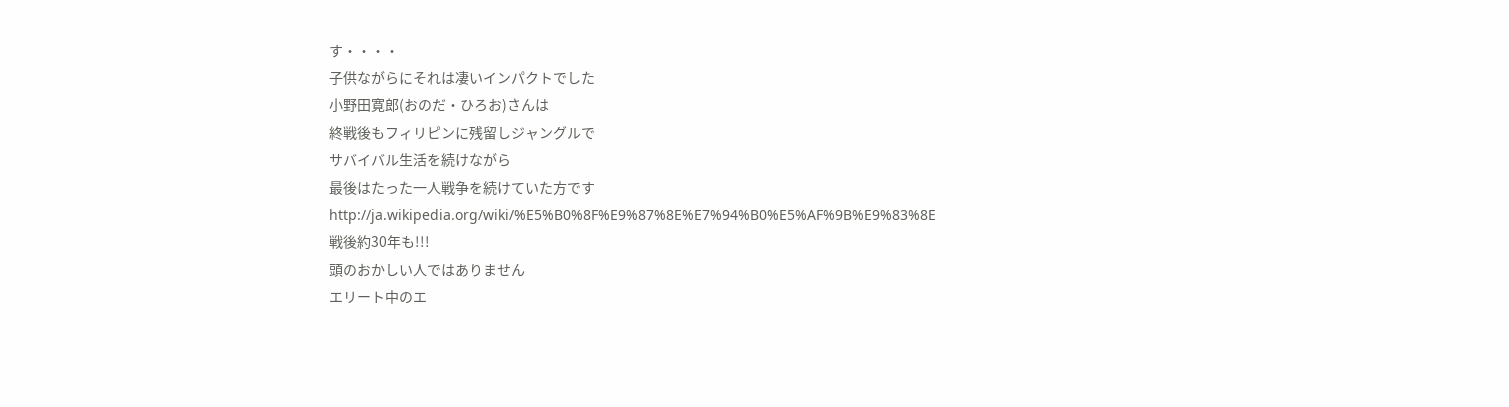す・・・・
子供ながらにそれは凄いインパクトでした
小野田寛郎(おのだ・ひろお)さんは
終戦後もフィリピンに残留しジャングルで
サバイバル生活を続けながら
最後はたった一人戦争を続けていた方です
http://ja.wikipedia.org/wiki/%E5%B0%8F%E9%87%8E%E7%94%B0%E5%AF%9B%E9%83%8E
戦後約30年も!!!
頭のおかしい人ではありません
エリート中のエ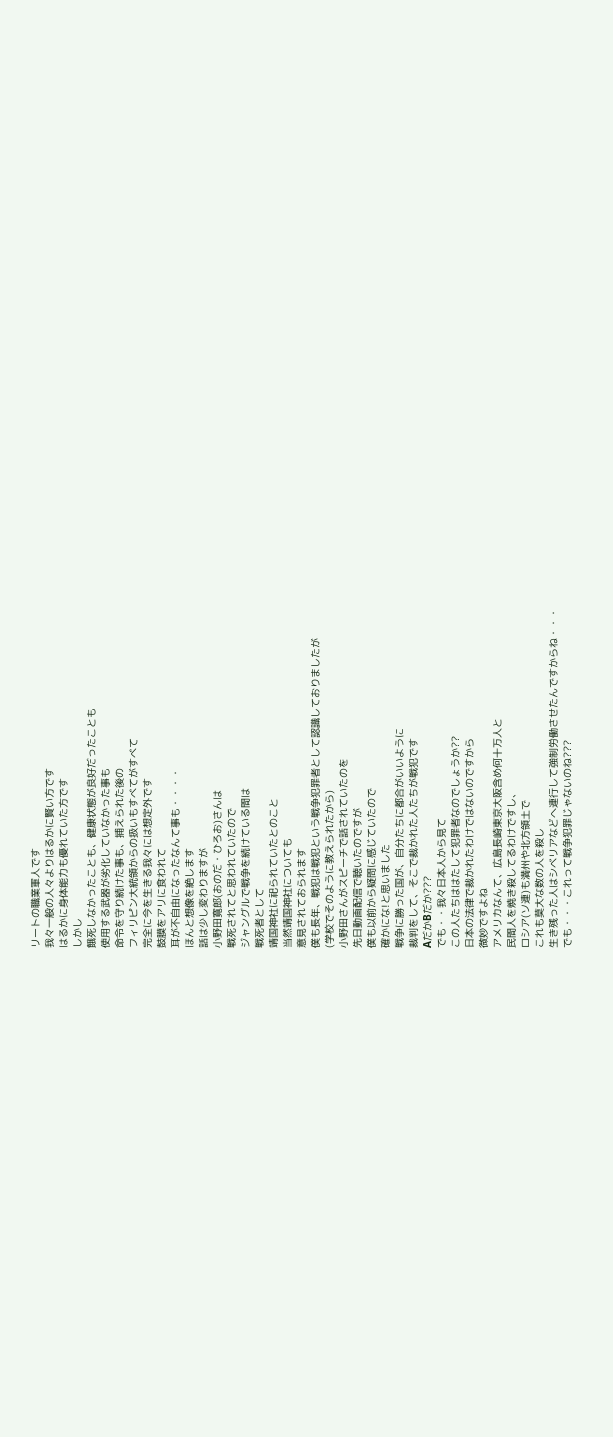リートの職業軍人です
我々一般の人々よりはるかに賢い方です
はるかに身体能力も優れていた方です
しかし
餓死しなかったことも、健康状態が良好だったことも
使用する武器が劣化していなかった事も
命令を守り続けた事も、捕えられた後の
フィリピン大統領からの扱いもすべてがすべて
完全に今を生きる我々には想定外です
鼓膜をアリに食われて
耳が不自由になったなんて事も・・・・
ほんと想像を絶します
話は少し変わりますが
小野田寛郎(おのだ・ひろお)さんは
戦死されてと思われていたので
ジャングルで戦争を続けている間は
戦死者として
靖国神社に祀られていたとのこと
当然靖国神社についても
意見されておられます
僕も長年、戦犯は戦犯という戦争犯罪者として認識しておりましたが
(学校でそのように教えられたから)
小野田さんがスピーチで話されていたのを
先日動画配信で聴いたのですが
僕も以前から疑問に感じていたので
確かにな!と思いました
戦争に勝った国が、自分たちに都合がいいように
裁判をして、そこで裁かれた人たちが戦犯です
AだかBだか???
でも・・我々日本人から見て
この人たちははたして犯罪者なのでしょうか??
日本の法律で裁かれたわけではないのですから
微妙ですよね
アメリカなんて、広島長崎東京大阪含め何十万人と
民間人を焼き殺してるわけですし、
ロシア(ソ連)も満州や北方領土で
これも莫大な数の人を殺し
生き残った人はシベリアなどへ連行して強制労働させたんですからね・・・
でも・・・これって戦争犯罪じゃないのね???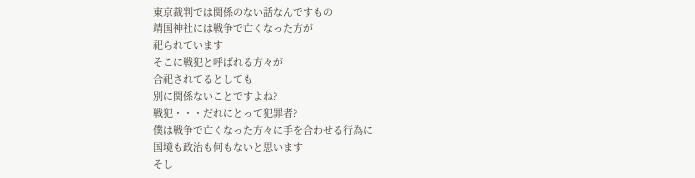東京裁判では関係のない話なんですもの
靖国神社には戦争で亡くなった方が
祀られています
そこに戦犯と呼ばれる方々が
合祀されてるとしても
別に関係ないことですよね?
戦犯・・・だれにとって犯罪者?
僕は戦争で亡くなった方々に手を合わせる行為に
国境も政治も何もないと思います
そし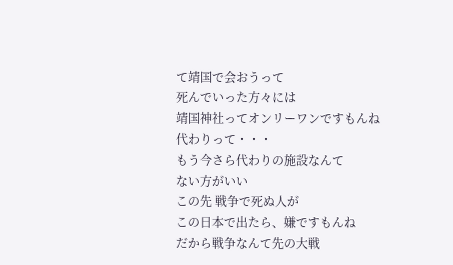て靖国で会おうって
死んでいった方々には
靖国神社ってオンリーワンですもんね
代わりって・・・
もう今さら代わりの施設なんて
ない方がいい
この先 戦争で死ぬ人が
この日本で出たら、嫌ですもんね
だから戦争なんて先の大戦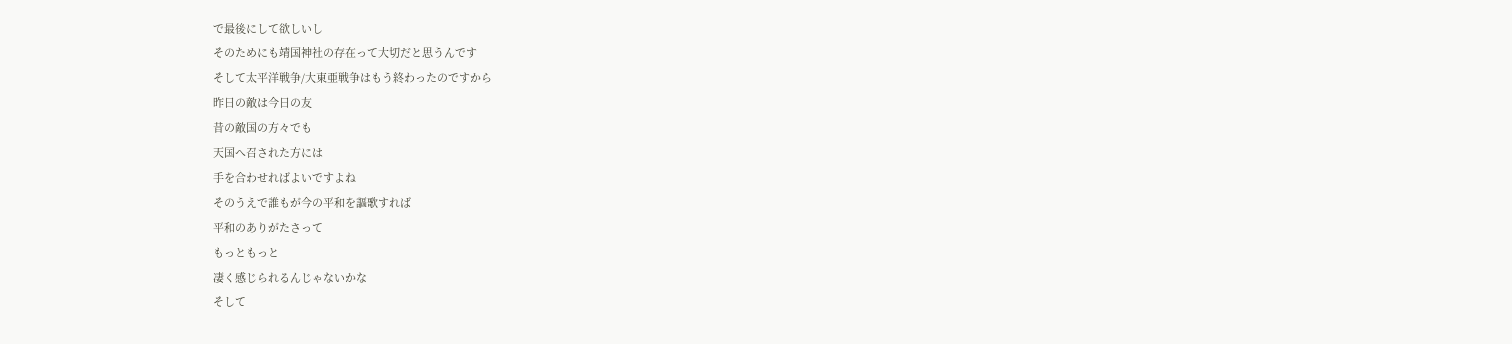で最後にして欲しいし
そのためにも靖国神社の存在って大切だと思うんです
そして太平洋戦争/大東亜戦争はもう終わったのですから
昨日の敵は今日の友
昔の敵国の方々でも
天国へ召された方には
手を合わせればよいですよね
そのうえで誰もが今の平和を謳歌すれば
平和のありがたさって
もっともっと
凄く感じられるんじゃないかな
そして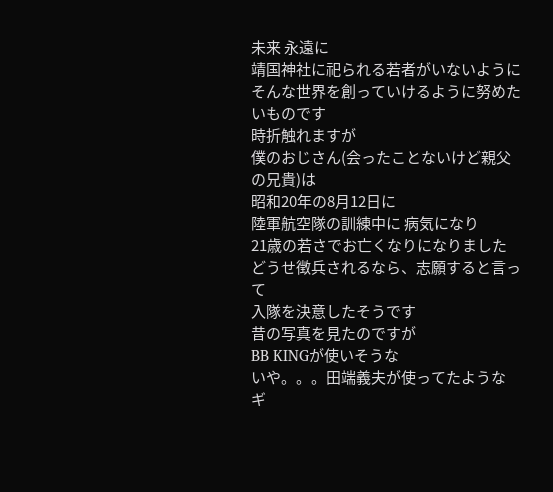未来 永遠に
靖国神社に祀られる若者がいないように
そんな世界を創っていけるように努めたいものです
時折触れますが
僕のおじさん(会ったことないけど親父の兄貴)は
昭和20年の8月12日に
陸軍航空隊の訓練中に 病気になり
21歳の若さでお亡くなりになりました
どうせ徴兵されるなら、志願すると言って
入隊を決意したそうです
昔の写真を見たのですが
BB KINGが使いそうな
いや。。。田端義夫が使ってたような
ギ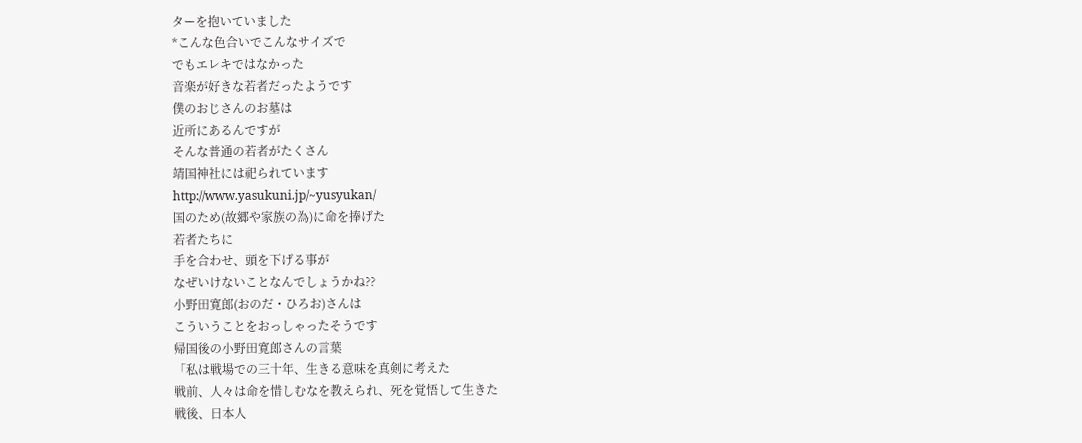ターを抱いていました
*こんな色合いでこんなサイズで
でもエレキではなかった
音楽が好きな若者だったようです
僕のおじさんのお墓は
近所にあるんですが
そんな普通の若者がたくさん
靖国神社には祀られています
http://www.yasukuni.jp/~yusyukan/
国のため(故郷や家族の為)に命を捧げた
若者たちに
手を合わせ、頭を下げる事が
なぜいけないことなんでしょうかね??
小野田寛郎(おのだ・ひろお)さんは
こういうことをおっしゃったそうです
帰国後の小野田寛郎さんの言葉
「私は戦場での三十年、生きる意味を真剣に考えた
戦前、人々は命を惜しむなを教えられ、死を覚悟して生きた
戦後、日本人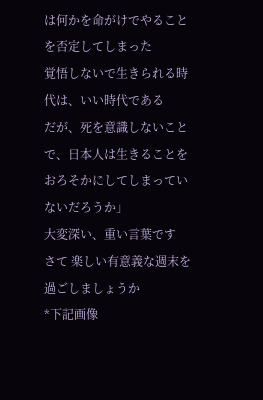は何かを命がけでやることを否定してしまった
覚悟しないで生きられる時代は、いい時代である
だが、死を意識しないことで、日本人は生きることをおろそかにしてしまっていないだろうか」
大変深い、重い言葉です
さて 楽しい有意義な週末を過ごしましょうか
*下記画像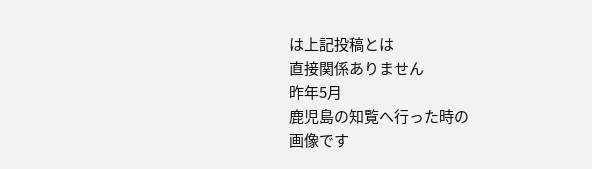は上記投稿とは
直接関係ありません
昨年5月
鹿児島の知覧へ行った時の
画像です